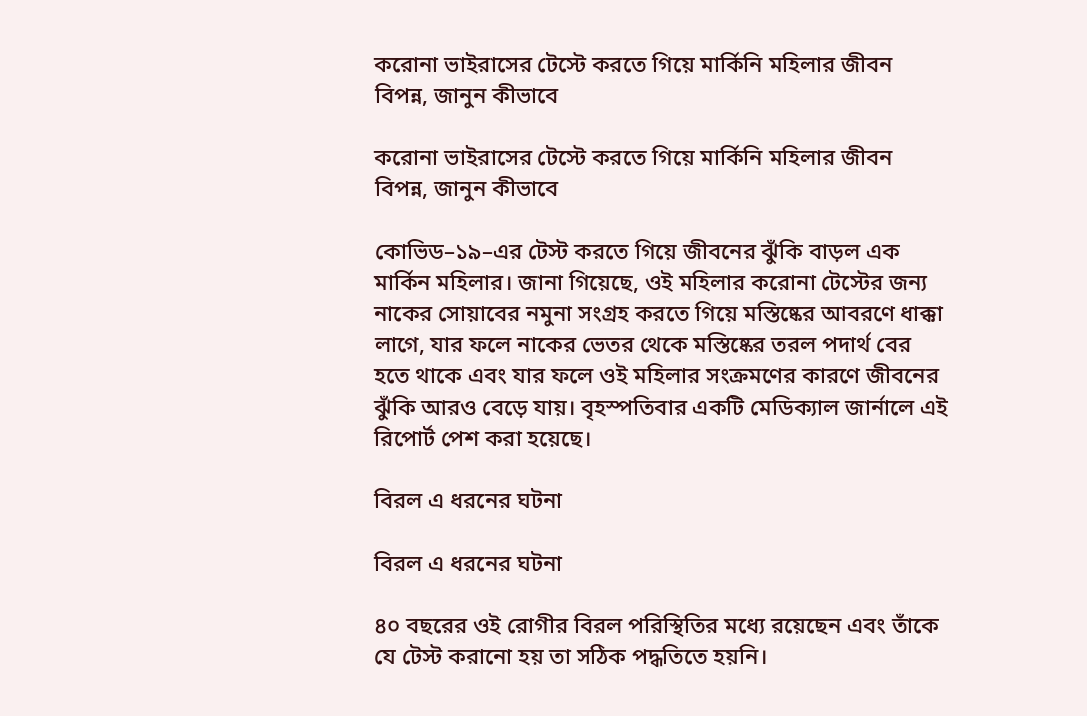করোনা ভাইরাসের টেস্টে করতে গিয়ে মার্কিনি মহিলার জীবন বিপন্ন, জানুন কীভাবে

করোনা ভাইরাসের টেস্টে করতে গিয়ে মার্কিনি মহিলার জীবন বিপন্ন, জানুন কীভাবে

কোভিড–১৯–এর টেস্ট করতে গিয়ে জীবনের ঝুঁকি বাড়ল এক মার্কিন মহিলার। জানা গিয়েছে, ওই মহিলার করোনা টেস্টের জন্য নাকের সোয়াবের নমুনা সংগ্রহ করতে গিয়ে মস্তিষ্কের আবরণে ধাক্কা লাগে, যার ফলে নাকের ভেতর থেকে মস্তিষ্কের তরল পদার্থ বের হতে থাকে এবং যার ফলে ওই মহিলার সংক্রমণের কারণে জীবনের ঝুঁকি আরও বেড়ে যায়। বৃহস্পতিবার একটি মেডিক্যাল জার্নালে এই রিপোর্ট পেশ করা হয়েছে।

বিরল এ ধরনের ঘটনা

বিরল এ ধরনের ঘটনা

৪০ বছরের ওই রোগীর বিরল পরিস্থিতির মধ্যে রয়েছেন এবং তাঁকে যে টেস্ট করানো হয় তা সঠিক পদ্ধতিতে হয়নি।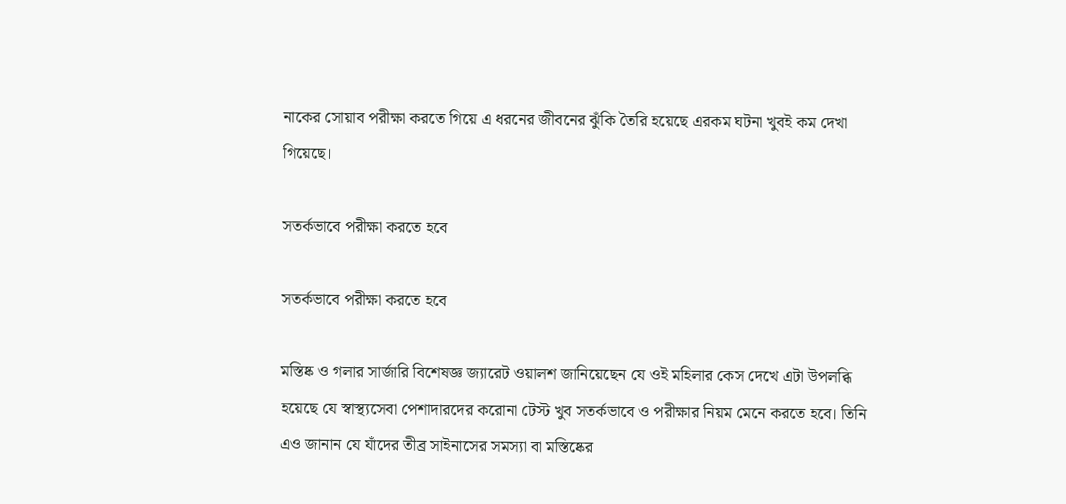নাকের সোয়াব পরীক্ষা করতে গিয়ে এ ধরনের জীবনের ঝুঁকি তৈরি হয়েছে এরকম ঘটনা খুবই কম দেখা গিয়েছে।

সতর্কভাবে পরীক্ষা করতে হবে

সতর্কভাবে পরীক্ষা করতে হবে

মস্তিষ্ক ও গলার সার্জারি বিশেষজ্ঞ জ্যারেট ওয়ালশ জানিয়েছেন যে ওই মহিলার কেস দেখে এটা উপলব্ধি হয়েছে যে স্বাস্থ্যসেবা পেশাদারদের করোনা টেস্ট খুব সতর্কভাবে ও পরীক্ষার নিয়ম মেনে করতে হবে। তিনি এও জানান যে যাঁদের তীব্র সাইনাসের সমস্যা বা মস্তিষ্কের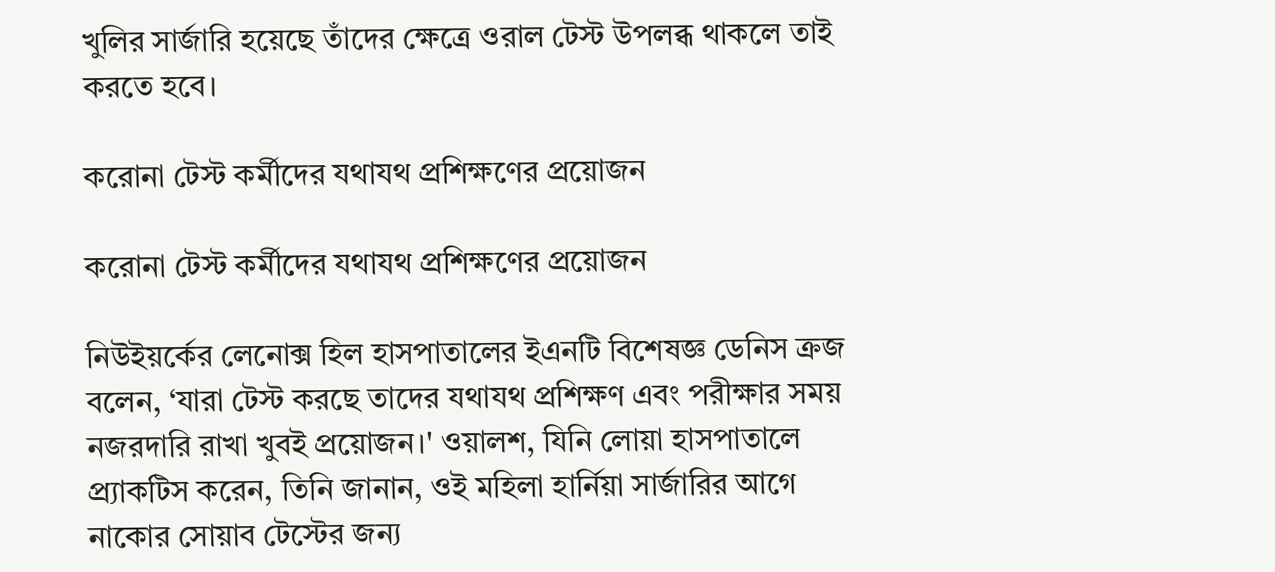খুলির সার্জারি হয়েছে তাঁদের ক্ষেত্রে ওরাল টেস্ট উপলব্ধ থাকলে তাই করতে হবে।

করোনা টেস্ট কর্মীদের যথাযথ প্রশিক্ষণের প্রয়োজন

করোনা টেস্ট কর্মীদের যথাযথ প্রশিক্ষণের প্রয়োজন

নিউইয়র্কের লেনোক্স হিল হাসপাতালের ইএনটি বিশেষজ্ঞ ডেনিস ক্রজ বলেন, ‘যারা টেস্ট করছে তাদের যথাযথ প্রশিক্ষণ এবং পরীক্ষার সময় নজরদারি রাখা খুবই প্রয়োজন।' ওয়ালশ, যিনি লোয়া হাসপাতালে প্র‌্যাকটিস করেন, তিনি জানান, ওই মহিলা হার্নিয়া সার্জারির আগে নাকোর সোয়াব টেস্টের জন্য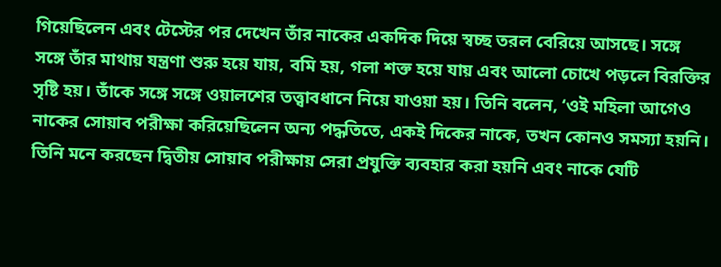গিয়েছিলেন এবং টেস্টের পর দেখেন তাঁর নাকের একদিক দিয়ে স্বচ্ছ তরল বেরিয়ে আসছে। সঙ্গে সঙ্গে তাঁর মাথায় যন্ত্রণা শুরু হয়ে যায়, বমি হয়, গলা শক্ত হয়ে যায় এবং আলো চোখে পড়লে বিরক্তির সৃষ্টি হয়। তাঁকে সঙ্গে সঙ্গে ওয়ালশের তত্ত্বাবধানে নিয়ে যাওয়া হয়। তিনি বলেন, ‘ওই মহিলা আগেও নাকের সোয়াব পরীক্ষা করিয়েছিলেন অন্য পদ্ধতিতে, একই দিকের নাকে, তখন কোনও সমস্যা হয়নি। তিনি মনে করছেন দ্বিতীয় সোয়াব পরীক্ষায় সেরা প্রযুক্তি ব্যবহার করা হয়নি এবং নাকে যেটি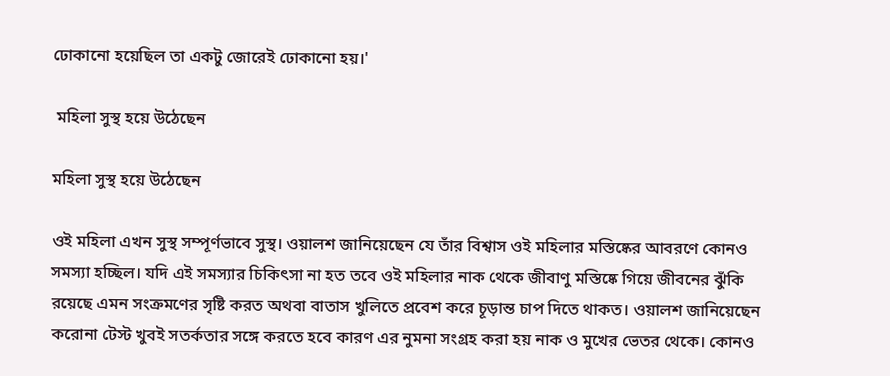ঢোকানো হয়েছিল তা একটু জোরেই ঢোকানো হয়।'

 মহিলা সুস্থ হয়ে উঠেছেন

মহিলা সুস্থ হয়ে উঠেছেন

ওই মহিলা এখন সুস্থ সম্পূর্ণভাবে সুস্থ। ওয়ালশ জানিয়েছেন যে তাঁর বিশ্বাস ওই মহিলার মস্তিষ্কের আবরণে কোনও সমস্যা হচ্ছিল। যদি এই সমস্যার চিকিৎসা না হত তবে ওই মহিলার নাক থেকে জীবাণু মস্তিষ্কে গিয়ে জীবনের ঝুঁকি রয়েছে এমন সংক্রমণের সৃষ্টি করত অথবা বাতাস খুলিতে প্রবেশ করে চূড়ান্ত চাপ দিতে থাকত। ওয়ালশ জানিয়েছেন করোনা টেস্ট খুবই সতর্কতার সঙ্গে করতে হবে কারণ এর নুমনা সংগ্রহ করা হয় নাক ও মুখের ভেতর থেকে। কোনও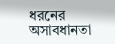ধরনের অসাবধানতা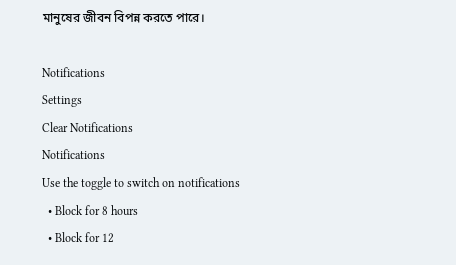মানুষের জীবন বিপন্ন করতে পারে।

Notifications
Settings
Clear Notifications
Notifications
Use the toggle to switch on notifications
  • Block for 8 hours
  • Block for 12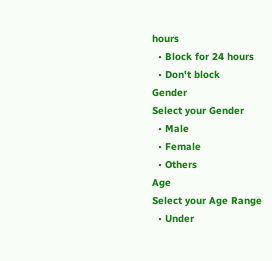hours
  • Block for 24 hours
  • Don't block
Gender
Select your Gender
  • Male
  • Female
  • Others
Age
Select your Age Range
  • Under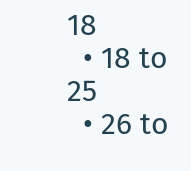18
  • 18 to 25
  • 26 to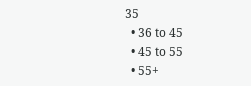35
  • 36 to 45
  • 45 to 55
  • 55+